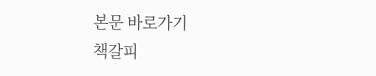본문 바로가기
책갈피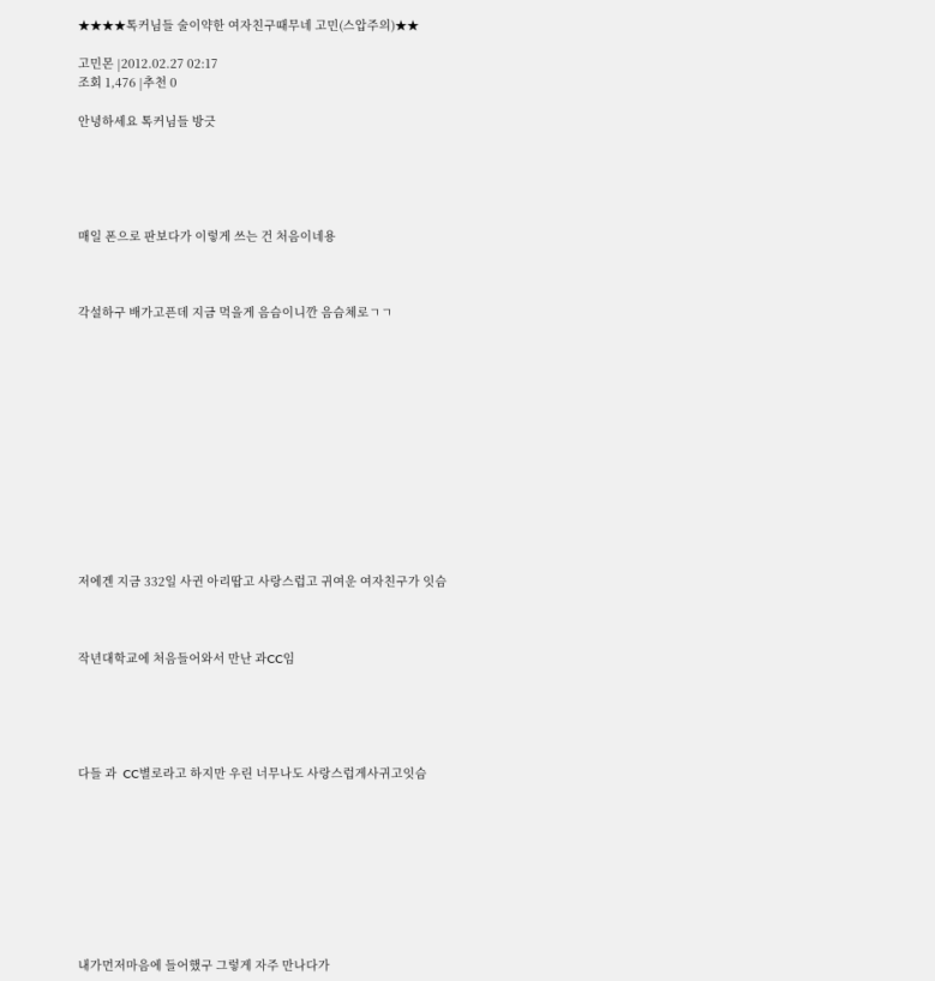★★★★톡커님들 술이약한 여자친구때무네 고민(스압주의)★★

고민몬 |2012.02.27 02:17
조회 1,476 |추천 0

안녕하세요 톡커님들 방긋





매일 폰으로 판보다가 이렇게 쓰는 건 처음이네용



각설하구 배가고픈데 지금 먹을게 음슴이니깐 음슴체로ㄱㄱ













저에겐 지금 332일 사귄 아리땁고 사랑스럽고 귀여운 여자친구가 잇슴



작년대학교에 처음들어와서 만난 과CC임





다들 과  CC별로라고 하지만 우린 너무나도 사랑스럽게사귀고잇슴









내가먼저마음에 들어했구 그렇게 자주 만나다가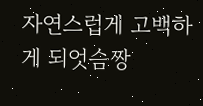자연스럽게 고백하게 되엇슴짱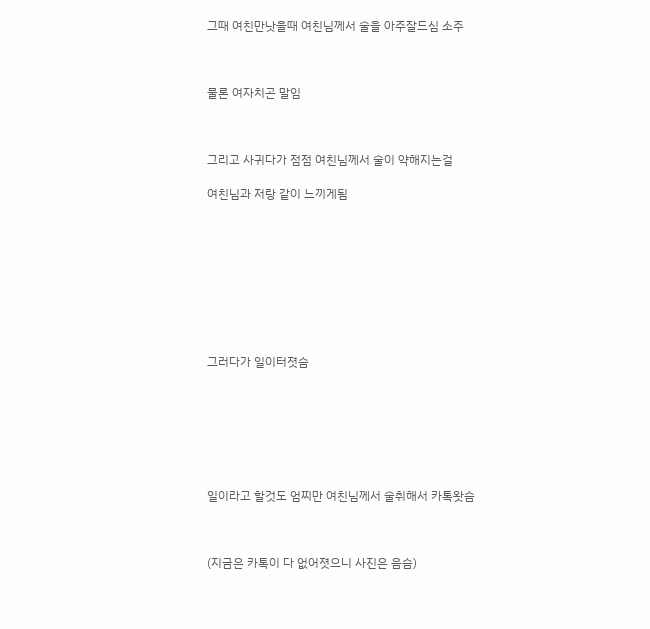그때 여친만낫을때 여친님께서 술을 아주잘드심 소주



물론 여자치곤 말임



그리고 사귀다가 점점 여친님께서 술이 약해지는걸

여친님과 저랑 같이 느끼게됨









그러다가 일이터졋슴







일이라고 할것도 엄찌만 여친님께서 술취해서 카톡왓슴



(지금은 카톡이 다 없어졋으니 사진은 음슴)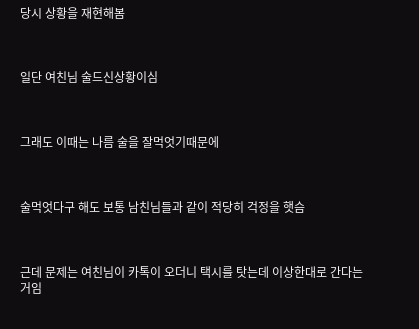당시 상황을 재현해봄



일단 여친님 술드신상황이심



그래도 이때는 나름 술을 잘먹엇기때문에



술먹엇다구 해도 보통 남친님들과 같이 적당히 걱정을 햇슴



근데 문제는 여친님이 카톡이 오더니 택시를 탓는데 이상한대로 간다는 거임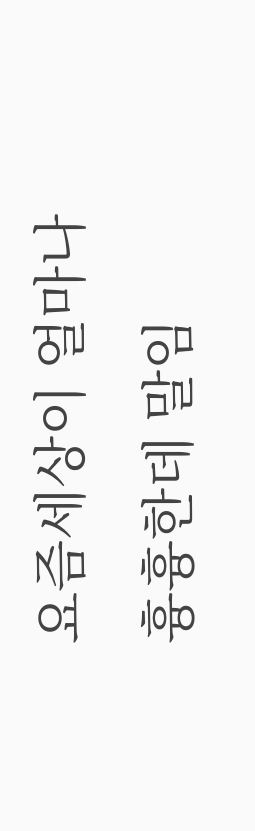요즘세상이 얼마나 흉흉한데 말임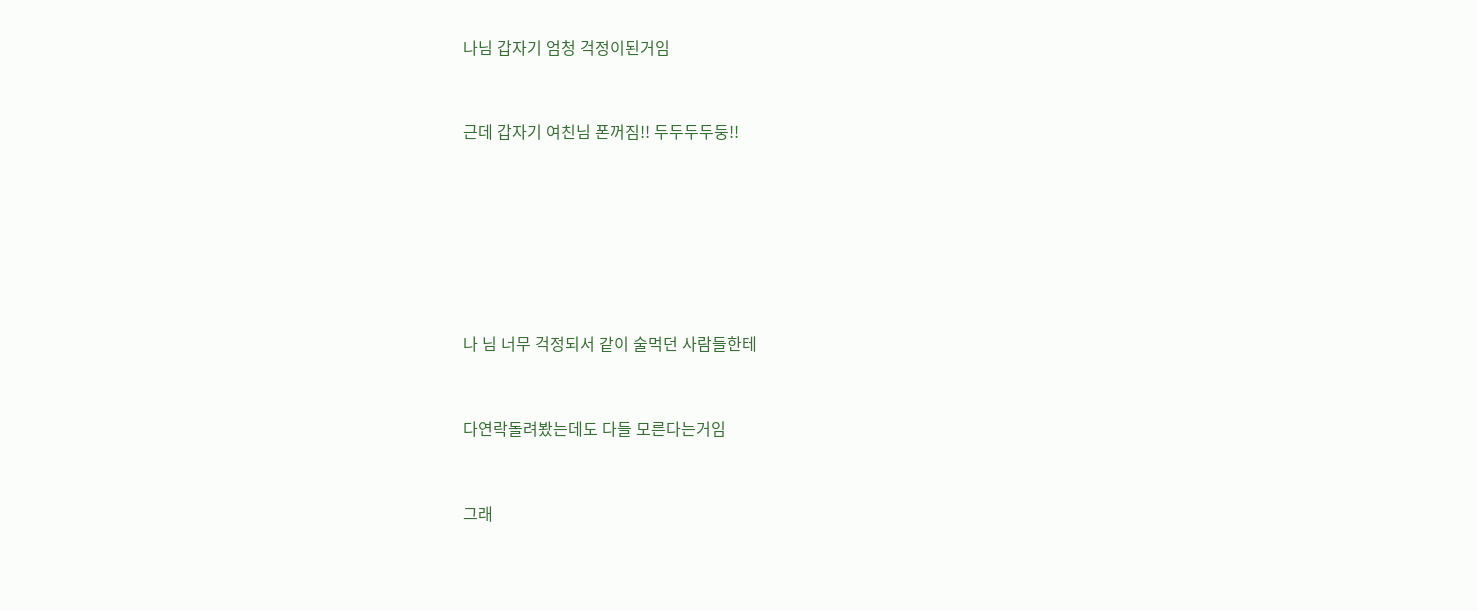나님 갑자기 엄청 걱정이된거임



근데 갑자기 여친님 폰꺼짐!! 두두두두둥!!









나 님 너무 걱정되서 같이 술먹던 사람들한테



다연락돌려봤는데도 다들 모른다는거임



그래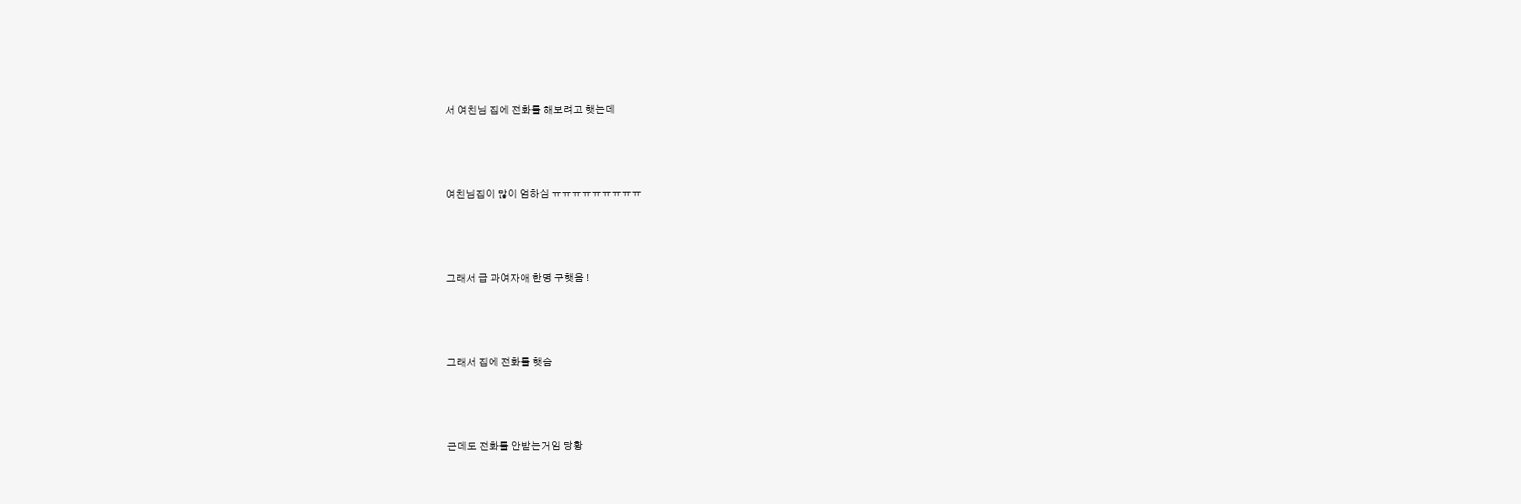서 여친님 집에 전화를 해보려고 햇는데



여친님집이 많이 엄하심 ㅠㅠㅠㅠㅠㅠㅠㅠㅠ



그래서 급 과여자애 한명 구햇음 !



그래서 집에 전화를 햇슴



근데도 전화를 안받는거임 당황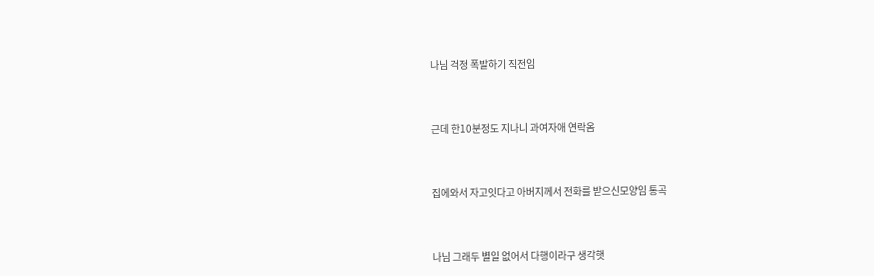나님 걱정 폭발하기 직전임



근데 한10분정도 지나니 과여자애 연락옴



집에와서 자고잇다고 아버지께서 전화를 받으신모양임 통곡



나님 그래두 별일 없어서 다행이라구 생각햇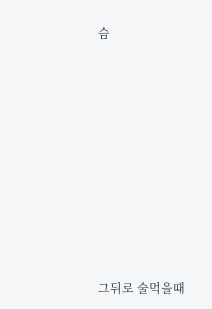슴









그뒤로 술먹을때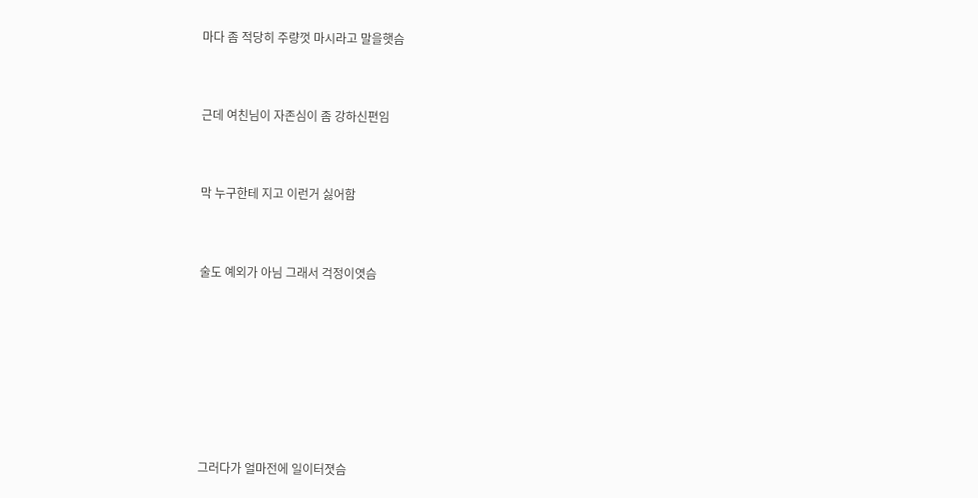마다 좀 적당히 주량껏 마시라고 말을햇슴



근데 여친님이 자존심이 좀 강하신편임



막 누구한테 지고 이런거 싫어함



술도 예외가 아님 그래서 걱정이엿슴









그러다가 얼마전에 일이터졋슴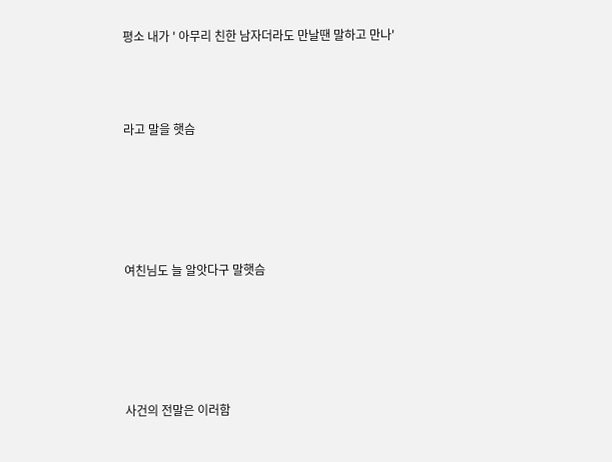평소 내가 ' 아무리 친한 남자더라도 만날땐 말하고 만나'



라고 말을 햇슴





여친님도 늘 알앗다구 말햇슴





사건의 전말은 이러함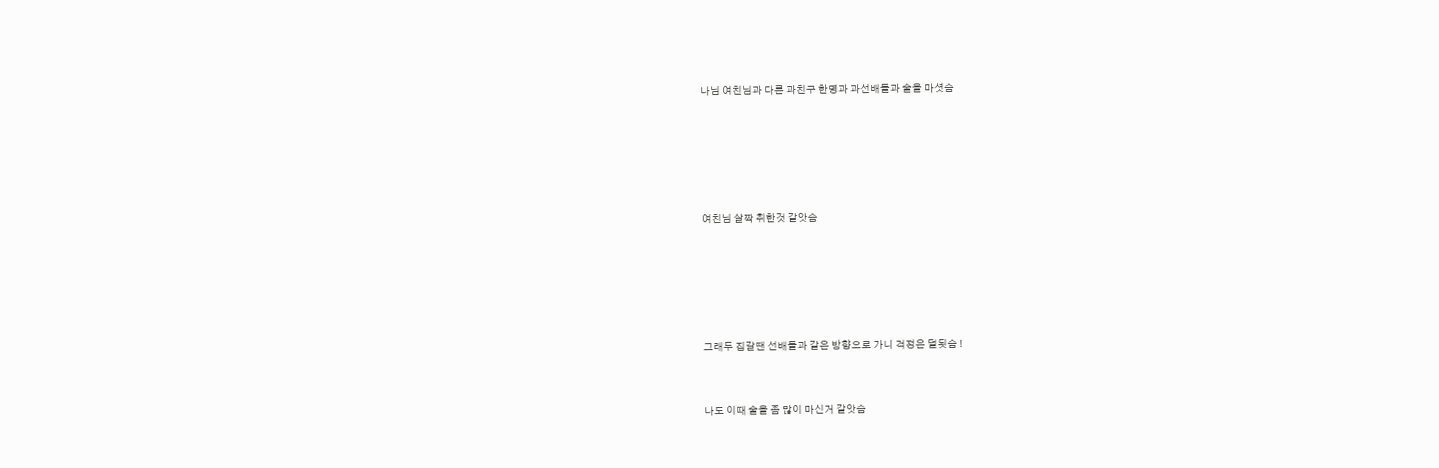나님 여친님과 다른 과친구 한명과 과선배들과 술을 마셧슴







여친님 살짝 취한것 같앗슴







그래두 집갈땐 선배들과 같은 방향으로 가니 걱정은 덜됫슴 !



나도 이때 술을 좀 많이 마신거 같앗슴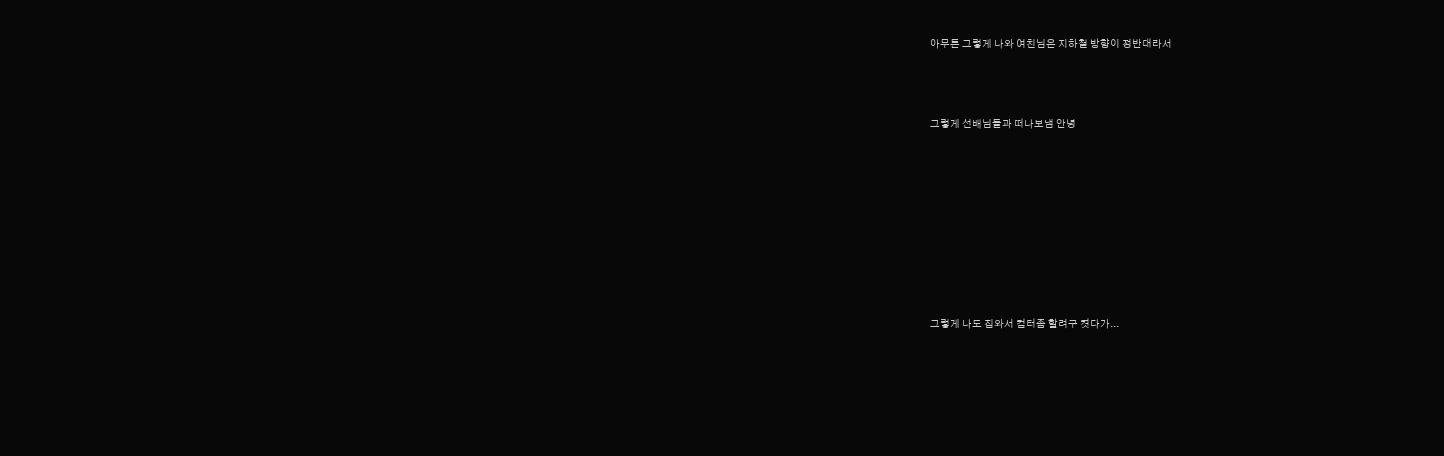아무튼 그렇게 나와 여친님은 지하철 방향이 정반대라서



그렇게 선배님들과 떠나보냄 안녕









그렇게 나도 집와서 컴터좀 할려구 켯다가...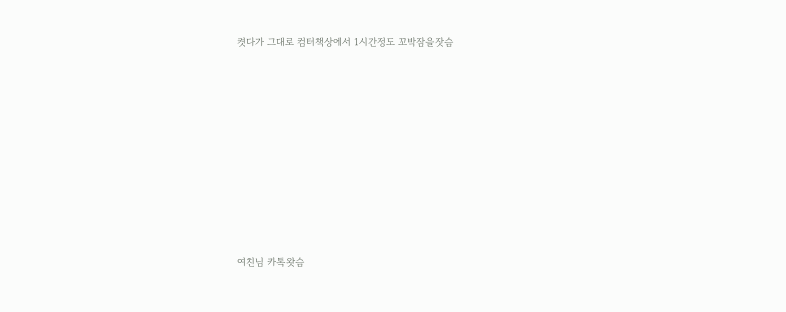켯다가 그대로 컴터책상에서 1시간정도 꼬박잠을잣슴









여친님 카톡왓슴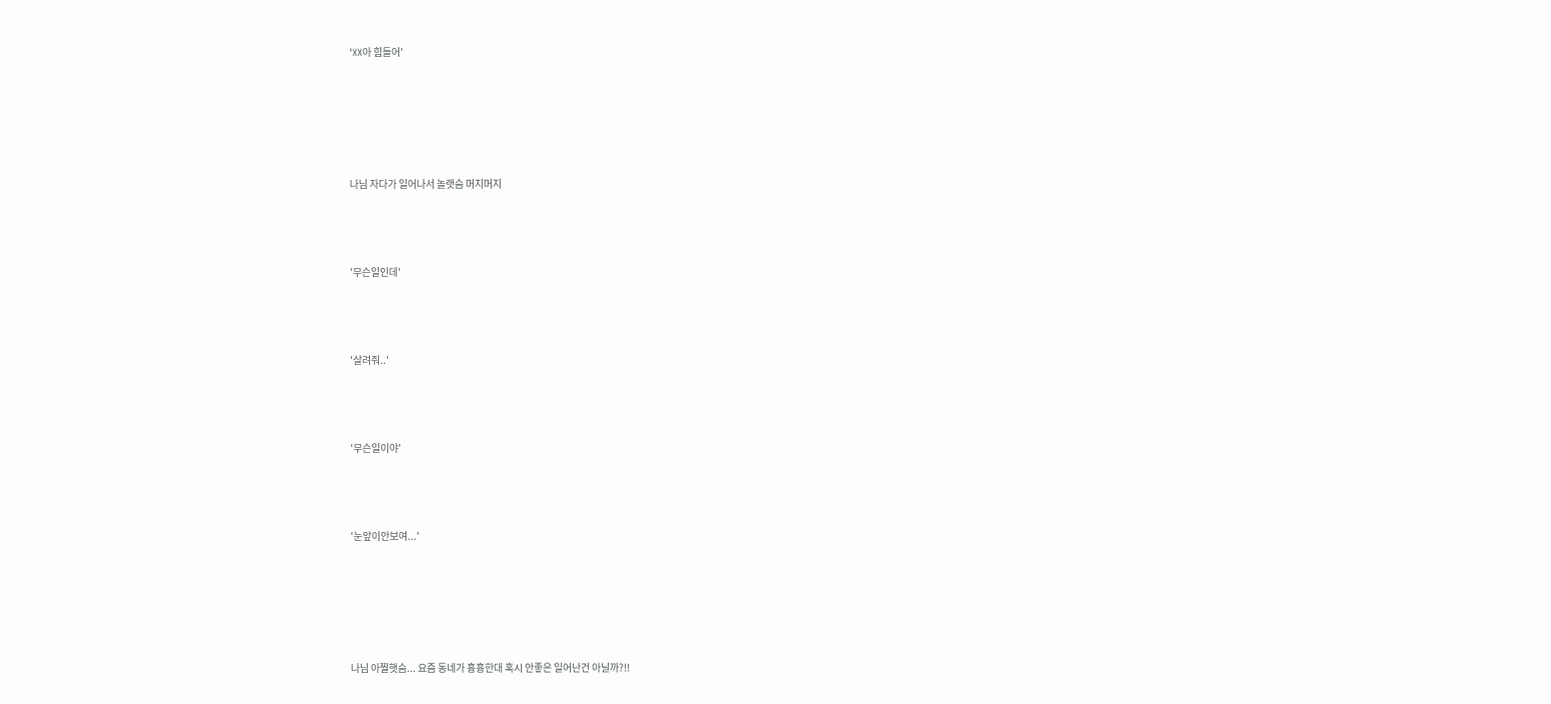'XX아 힘들어'





나님 자다가 일어나서 놀랫슴 머지머지



'무슨일인데'



'살려줘..'



'무슨일이야'



'눈앞이안보여...'





나님 아찔햇슴... 요즘 동네가 흉흉한대 혹시 안좋은 일어난건 아닐까?!!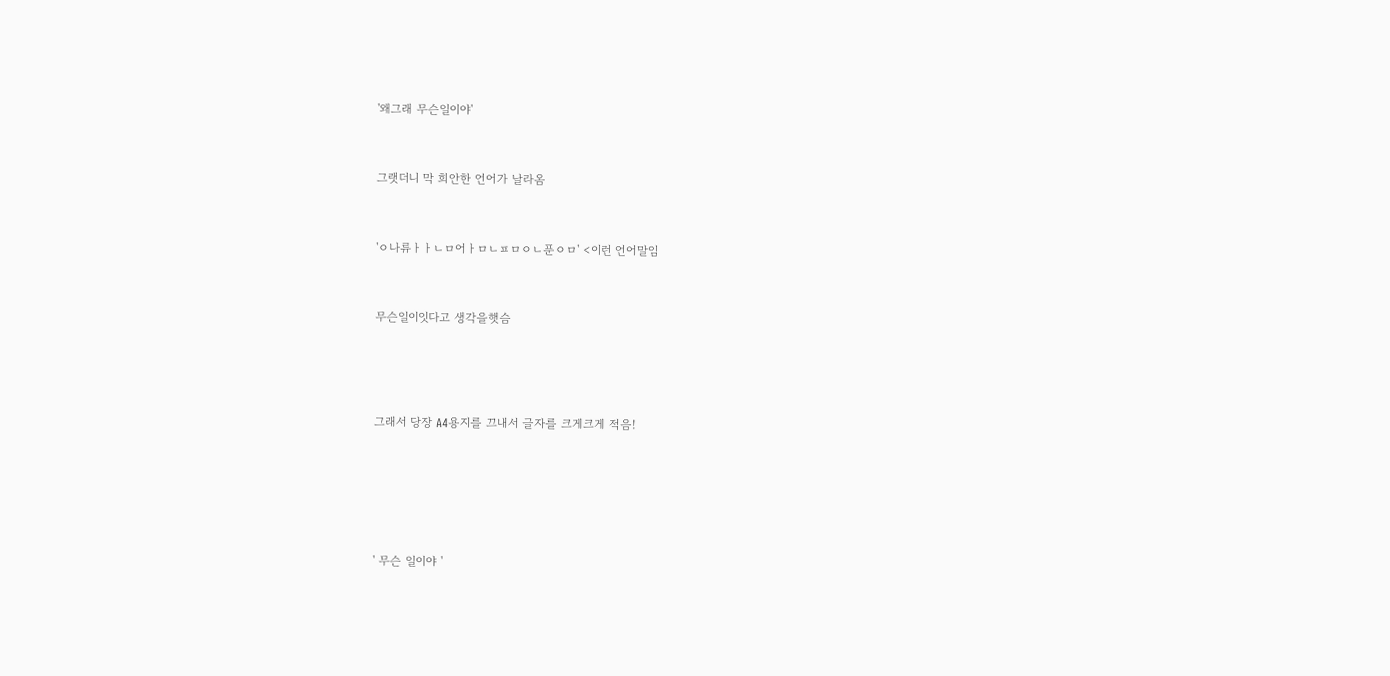'왜그래 무슨일이야'



그랫더니 막 희안한 언어가 날라옴



'ㅇ나류ㅏㅏㄴㅁ어ㅏㅁㄴㅍㅁㅇㄴ푼ㅇㅁ' <이런 언어말임



무슨일이잇다고 생각을햇슴





그래서 당장 A4용지를 끄내서 글자를 크게크게 적음!







' 무슨 일이야 '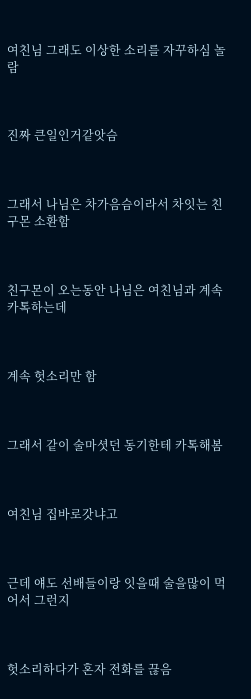여친님 그래도 이상한 소리를 자꾸하심 놀람



진짜 큰일인거같앗슴



그래서 나님은 차가음슴이라서 차잇는 친구몬 소환함



친구몬이 오는동안 나님은 여친님과 계속 카톡하는데



계속 헛소리만 함



그래서 같이 술마셧던 동기한테 카톡해봄



여친님 집바로갓냐고



근데 얘도 선배들이랑 잇을때 술을많이 먹어서 그런지



헛소리하다가 혼자 전화를 끊음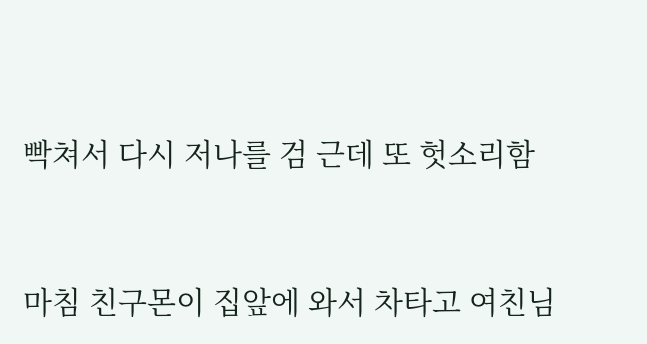빡쳐서 다시 저나를 검 근데 또 헛소리함



마침 친구몬이 집앞에 와서 차타고 여친님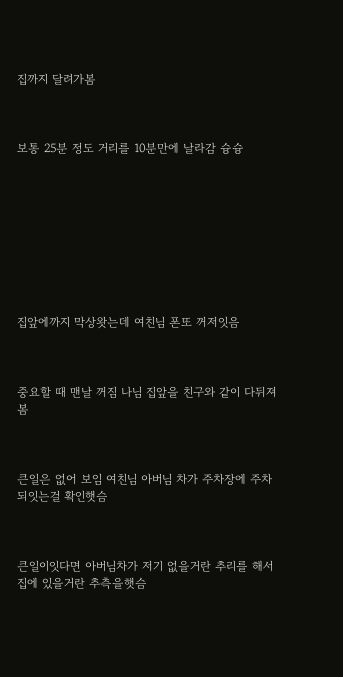집까지 달려가봄



보통 25분 정도 거리를 10분만에 날라감 슝슝









집앞에까지 막상왓는데 여친님 폰또 꺼저잇음



중요할 때 맨날 꺼짐 나님 집앞을 친구와 같이 다뒤져봄



큰일은 없어 보임 여친님 아버님 차가 주차장에 주차되잇는걸 확인햇슴



큰일이잇다면 아버님차가 저기 없을거란 추리를 해서 집에 있을거란 추측을햇슴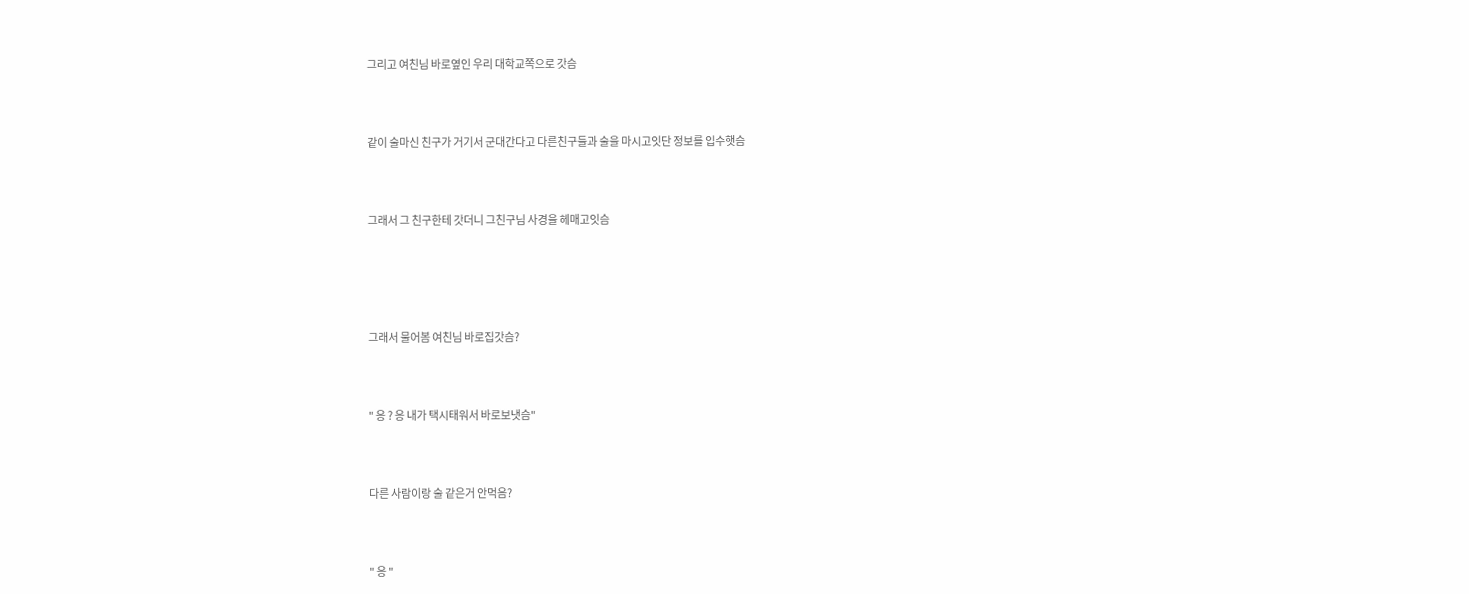그리고 여친님 바로옆인 우리 대학교쪽으로 갓슴



같이 술마신 친구가 거기서 군대간다고 다른친구들과 술을 마시고잇단 정보를 입수햇슴



그래서 그 친구한테 갓더니 그친구님 사경을 헤매고잇슴





그래서 물어봄 여친님 바로집갓슴?



" 응 ? 응 내가 택시태워서 바로보냇슴"



다른 사람이랑 술 같은거 안먹음?



" 응 "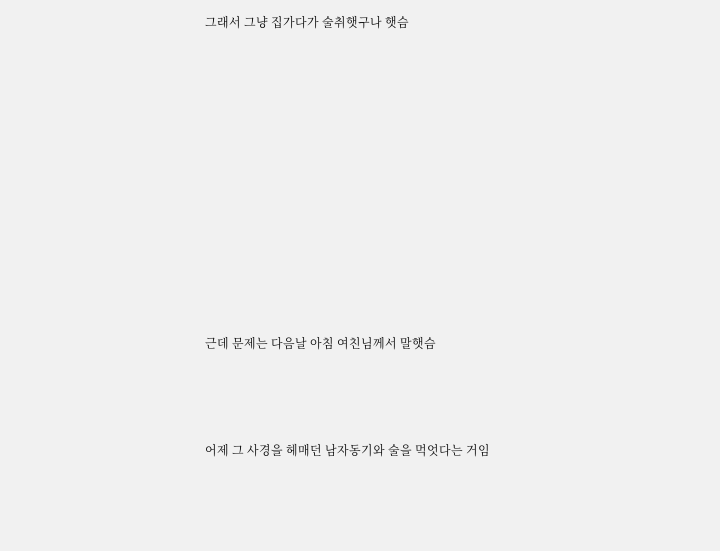그래서 그냥 집가다가 술취햇구나 햇슴











근데 문제는 다음날 아침 여친님께서 말햇슴



어제 그 사경을 헤매던 남자동기와 술을 먹엇다는 거임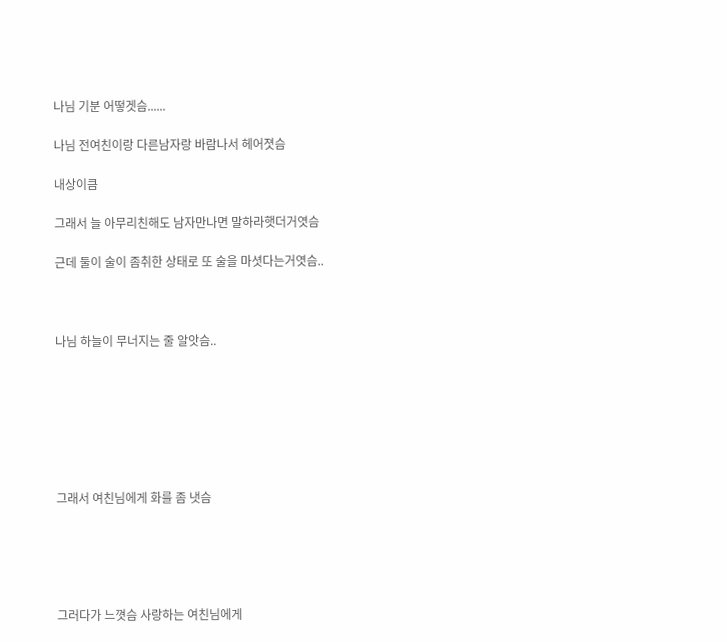나님 기분 어떻겟슴......

나님 전여친이랑 다른남자랑 바람나서 헤어졋슴

내상이큼

그래서 늘 아무리친해도 남자만나면 말하라햇더거엿슴

근데 둘이 술이 좀취한 상태로 또 술을 마셧다는거엿슴..



나님 하늘이 무너지는 줄 알앗슴..







그래서 여친님에게 화를 좀 냇슴





그러다가 느꼇슴 사랑하는 여친님에게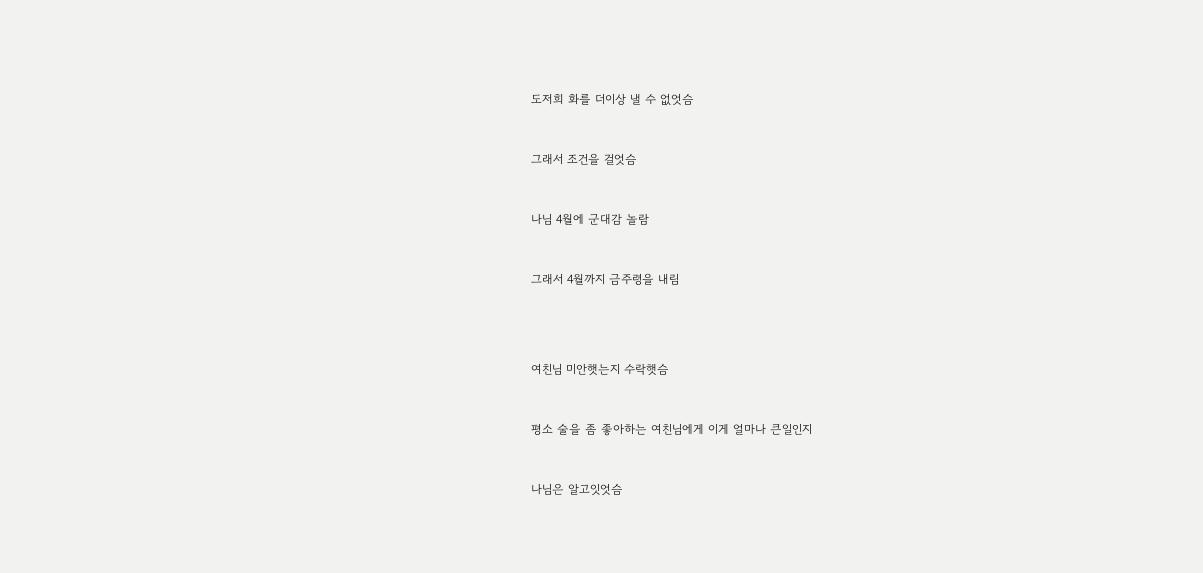도저희 화를 더이상 낼 수 없엇슴



그래서 조건을 걸엇슴



나님 4월에 군대감 놀람



그래서 4월까지 금주령을 내림





여친님 미안햇는지 수락햇슴



평소 술을 좀 좋아하는 여친님에게 이게 얼마나 큰일인지



나님은 알고잇엇슴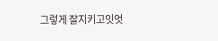그렇게 잘지키고잇엇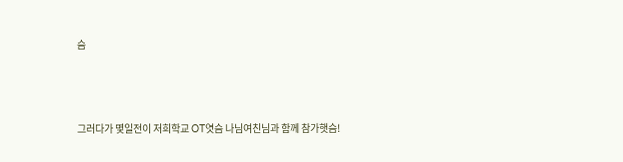슴



그러다가 몇일전이 저희학교 OT엿슴 나님여친님과 함께 참가햇슴!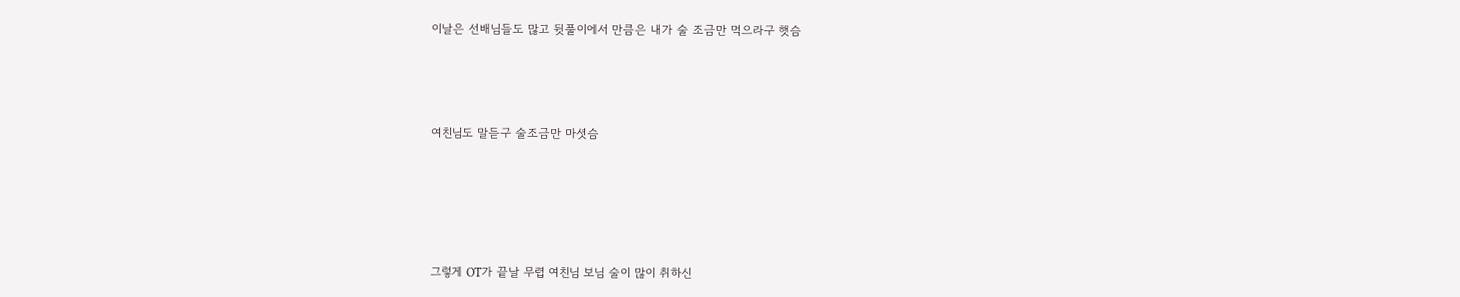이날은 선배님들도 많고 뒷풀이에서 만큼은 내가 술 조금만 먹으라구 햇슴





여친님도 말듣구 술조금만 마셧슴







그렇게 OT가 끝날 무렵 여친님 보님 술이 많이 취하신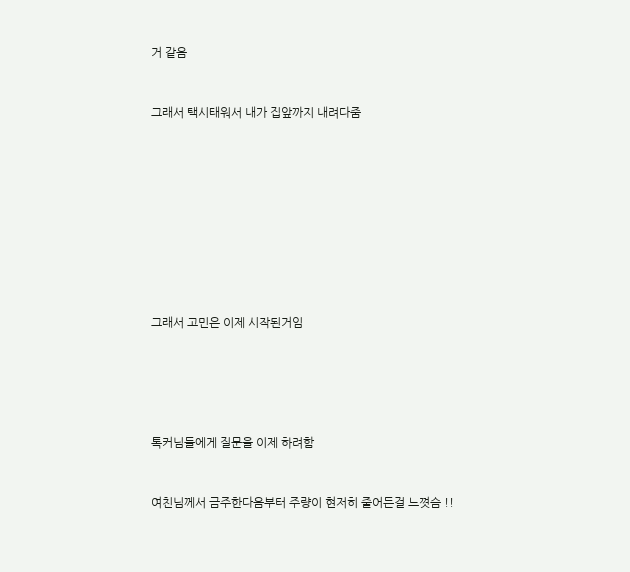거 같음



그래서 택시태워서 내가 집앞까지 내려다줌













그래서 고민은 이제 시작된거임







톡커님들에게 질문을 이제 하려함



여친님께서 금주한다음부터 주량이 현저히 줄어든걸 느꼇슴 !!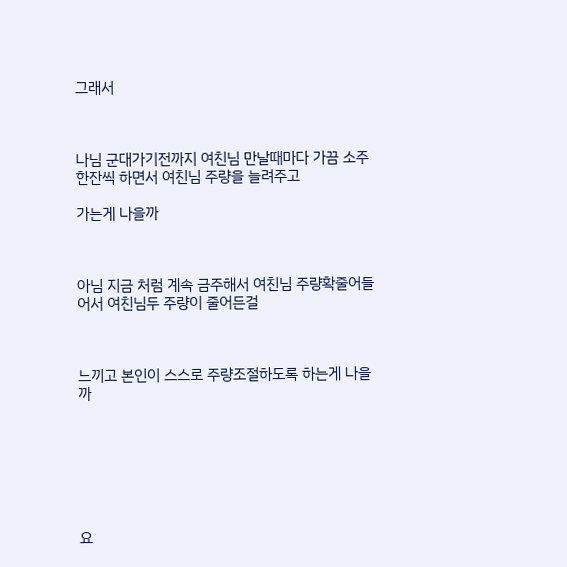그래서



나님 군대가기전까지 여친님 만날때마다 가끔 소주한잔씩 하면서 여친님 주량을 늘려주고

가는게 나을까



아님 지금 처럼 계속 금주해서 여친님 주량확줄어들어서 여친님두 주량이 줄어든걸



느끼고 본인이 스스로 주량조절하도록 하는게 나을까







요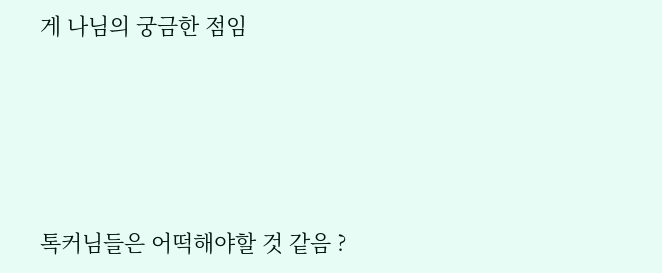게 나님의 궁금한 점임





톡커님들은 어떡해야할 것 같음 ?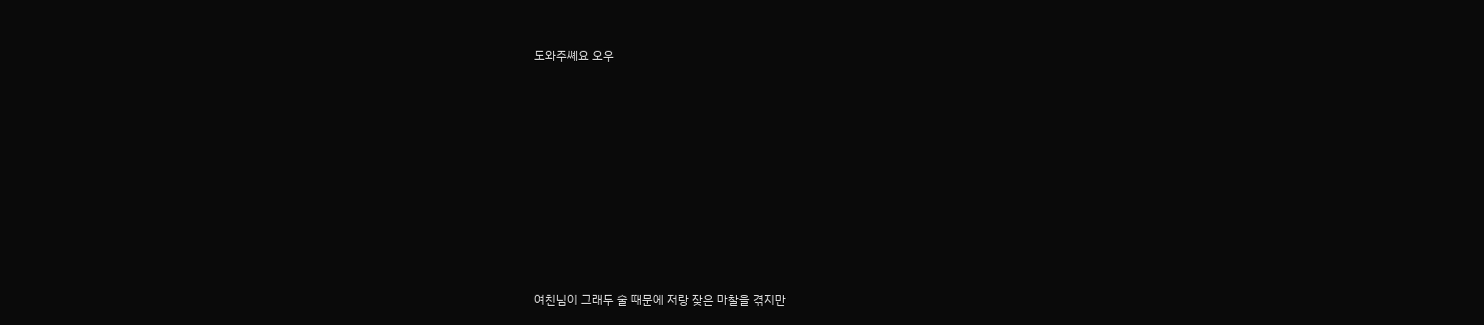도와주쎼요 오우











여친님이 그래두 술 때문에 저랑 잦은 마찰을 겪지만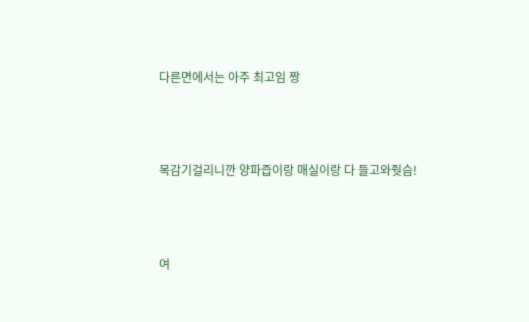다른면에서는 아주 최고임 짱



목감기걸리니깐 양파즙이랑 매실이랑 다 들고와줫슴!



여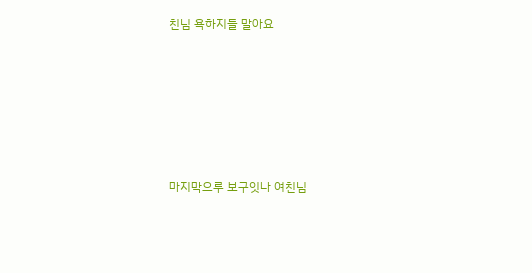친님 욕하지들 말아요







마지막으루 보구잇나 여친님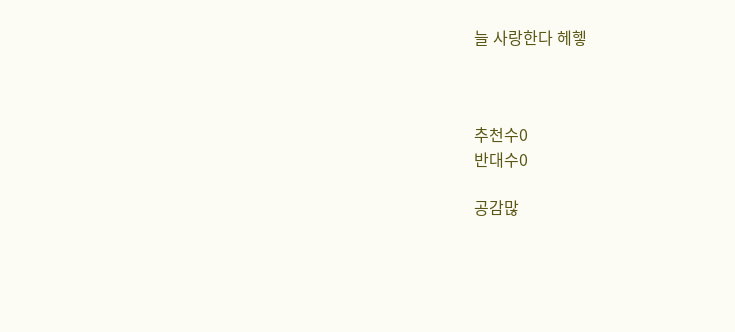늘 사랑한다 헤헿



추천수0
반대수0

공감많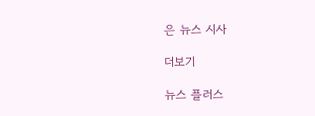은 뉴스 시사

더보기

뉴스 플러스